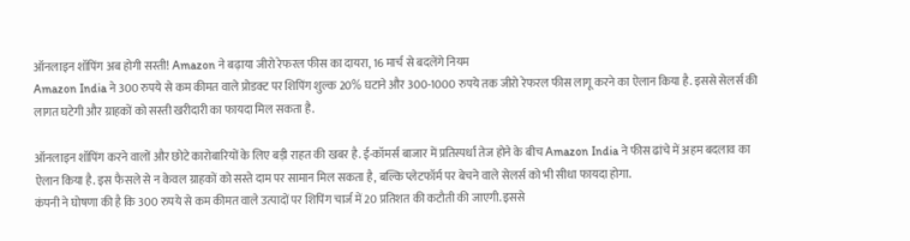ऑनलाइन शॉपिंग अब होगी सस्ती! Amazon ने बढ़ाया जीरो रेफरल फीस का दायरा, 16 मार्च से बदलेंगे नियम
Amazon India ने 300 रुपये से कम कीमत वाले प्रोडक्ट पर शिपिंग शुल्क 20% घटाने और 300-1000 रुपये तक जीरो रेफरल फीस लागू करने का ऐलान किया है. इससे सेलर्स की लागत घटेगी और ग्राहकों को सस्ती खरीदारी का फायदा मिल सकता है.

ऑनलाइन शॉपिंग करने वालों और छोटे कारोबारियों के लिए बड़ी राहत की खबर है. ई-कॉमर्स बाजार में प्रतिस्पर्धा तेज होने के बीच Amazon India ने फीस ढांचे में अहम बदलाव का ऐलान किया है. इस फैसले से न केवल ग्राहकों को सस्ते दाम पर सामान मिल सकता है, बल्कि प्लेटफॉर्म पर बेचने वाले सेलर्स को भी सीधा फायदा होगा.
कंपनी ने घोषणा की है कि 300 रुपये से कम कीमत वाले उत्पादों पर शिपिंग चार्ज में 20 प्रतिशत की कटौती की जाएगी. इससे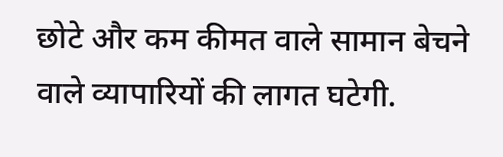छोटे और कम कीमत वाले सामान बेचने वाले व्यापारियों की लागत घटेगी.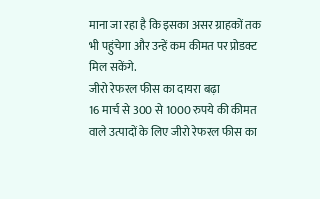माना जा रहा है कि इसका असर ग्राहकों तक भी पहुंचेगा और उन्हें कम कीमत पर प्रोडक्ट मिल सकेंगे.
जीरो रेफरल फीस का दायरा बढ़ा
16 मार्च से 300 से 1000 रुपये की कीमत वाले उत्पादों के लिए जीरो रेफरल फीस का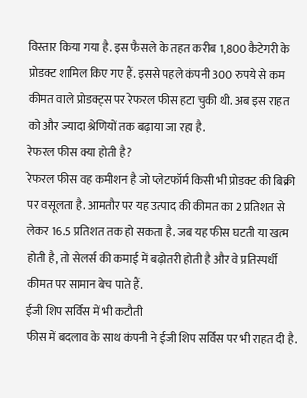विस्तार किया गया है. इस फैसले के तहत करीब 1,800 कैटेगरी के प्रोडक्ट शामिल किए गए हैं. इससे पहले कंपनी 300 रुपये से कम कीमत वाले प्रोडक्ट्स पर रेफरल फीस हटा चुकी थी. अब इस राहत को और ज्यादा श्रेणियों तक बढ़ाया जा रहा है.
रेफरल फीस क्या होती है?
रेफरल फीस वह कमीशन है जो प्लेटफॉर्म किसी भी प्रोडक्ट की बिक्री पर वसूलता है. आमतौर पर यह उत्पाद की कीमत का 2 प्रतिशत से लेकर 16.5 प्रतिशत तक हो सकता है. जब यह फीस घटती या खत्म होती है, तो सेलर्स की कमाई में बढ़ोतरी होती है और वे प्रतिस्पर्धी कीमत पर सामान बेच पाते हैं.
ईजी शिप सर्विस में भी कटौती
फीस में बदलाव के साथ कंपनी ने ईजी शिप सर्विस पर भी राहत दी है.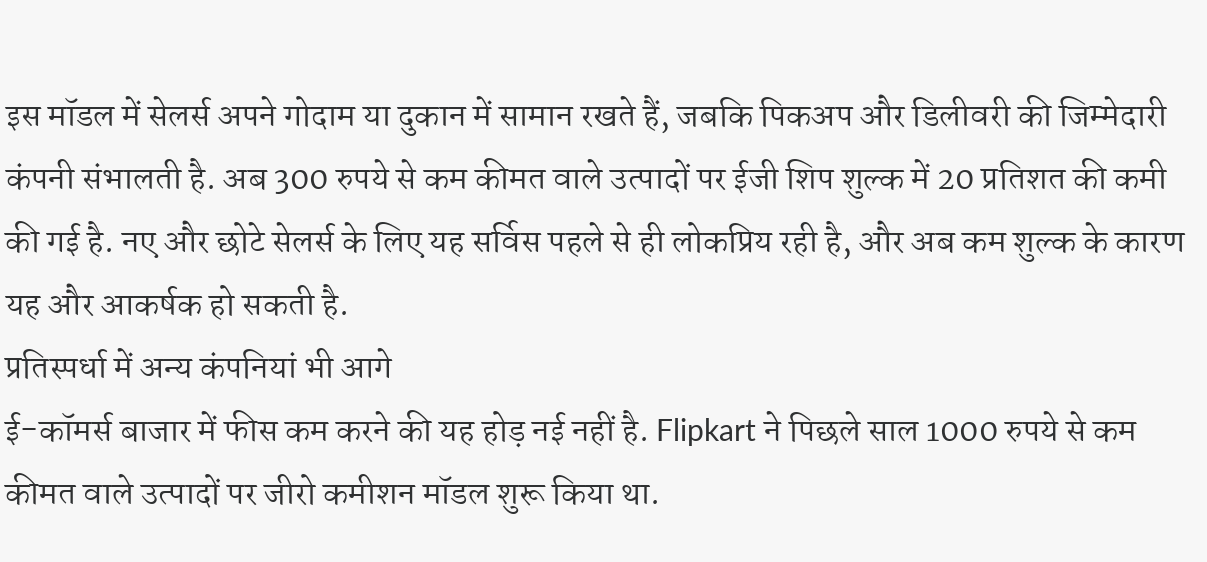इस मॉडल में सेलर्स अपने गोदाम या दुकान में सामान रखते हैं, जबकि पिकअप और डिलीवरी की जिम्मेदारी कंपनी संभालती है. अब 300 रुपये से कम कीमत वाले उत्पादों पर ईजी शिप शुल्क में 20 प्रतिशत की कमी की गई है. नए और छोटे सेलर्स के लिए यह सर्विस पहले से ही लोकप्रिय रही है, और अब कम शुल्क के कारण यह और आकर्षक हो सकती है.
प्रतिस्पर्धा में अन्य कंपनियां भी आगे
ई-कॉमर्स बाजार में फीस कम करने की यह होड़ नई नहीं है. Flipkart ने पिछले साल 1000 रुपये से कम कीमत वाले उत्पादों पर जीरो कमीशन मॉडल शुरू किया था.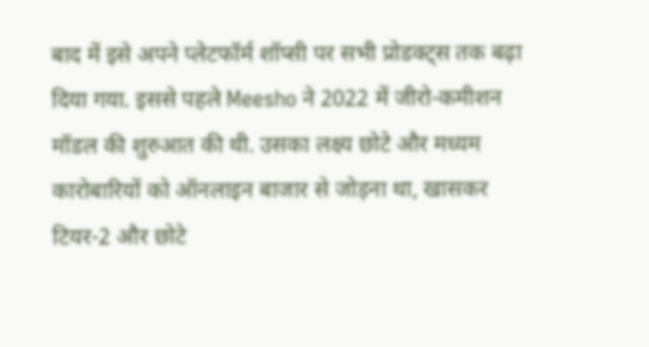बाद में इसे अपने प्लेटफॉर्म शॉप्सी पर सभी प्रोडक्ट्स तक बढ़ा दिया गया. इससे पहले Meesho ने 2022 में जीरो-कमीशन मॉडल की शुरुआत की थी. उसका लक्ष्य छोटे और मध्यम कारोबारियों को ऑनलाइन बाजार से जोड़ना था, खासकर टियर-2 और छोटे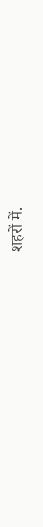शहरों में.